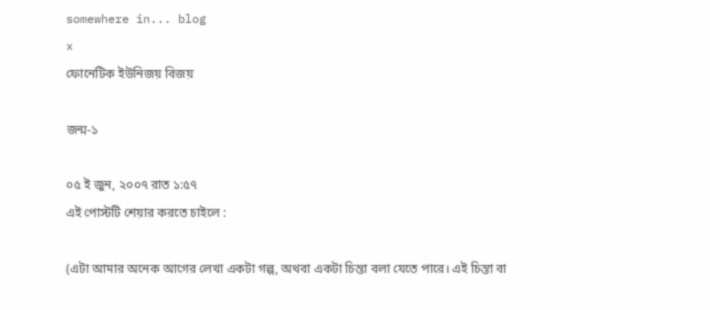somewhere in... blog
x
ফোনেটিক ইউনিজয় বিজয়

জন্ম-১

০৫ ই জুন, ২০০৭ রাত ১:৫৭
এই পোস্টটি শেয়ার করতে চাইলে :

(এটা আমার অনেক আগের লেখা একটা গল্প, অথবা একটা চিন্তা বলা যেতে পারে। এই চিন্তা বা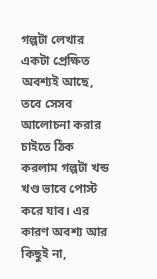গল্পটা লেখার একটা প্রেক্ষিত অবশ্যই আছে, তবে সেসব আলোচনা করার চাইতে ঠিক করলাম গল্পটা খন্ড খণ্ড ভাবে পোস্ট করে যাব। এর কারণ অবশ্য আর কিছুই না,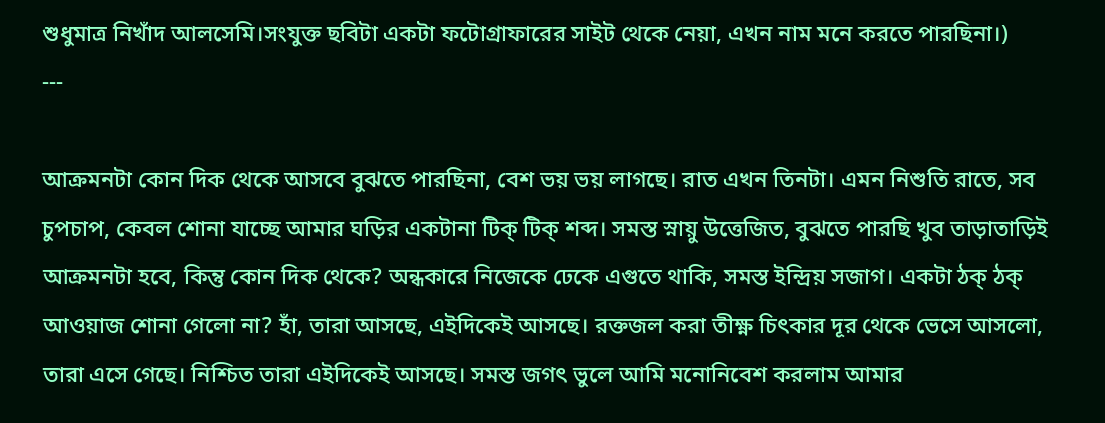শুধুমাত্র নিখাঁদ আলসেমি।সংযুক্ত ছবিটা একটা ফটোগ্রাফারের সাইট থেকে নেয়া, এখন নাম মনে করতে পারছিনা।)
---

আক্রমনটা কোন দিক থেকে আসবে বুঝতে পারছিনা, বেশ ভয় ভয় লাগছে। রাত এখন তিনটা। এমন নিশুতি রাতে, সব চুপচাপ, কেবল শোনা যাচ্ছে আমার ঘড়ির একটানা টিক্‌ টিক্‌ শব্দ। সমস্ত স্নায়ু উত্তেজিত, বুঝতে পারছি খুব তাড়াতাড়িই আক্রমনটা হবে, কিন্তু কোন দিক থেকে? অন্ধকারে নিজেকে ঢেকে এগুতে থাকি, সমস্ত ইন্দ্রিয় সজাগ। একটা ঠক্‌ ঠক্‌ আওয়াজ শোনা গেলো না? হাঁ, তারা আসছে, এইদিকেই আসছে। রক্তজল করা তীক্ষ্ণ চিৎকার দূর থেকে ভেসে আসলো, তারা এসে গেছে। নিশ্চিত তারা এইদিকেই আসছে। সমস্ত জগৎ ভুলে আমি মনোনিবেশ করলাম আমার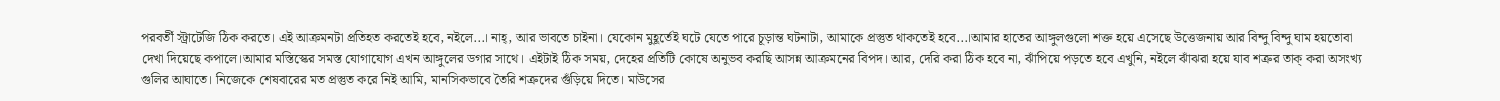পরবর্তী স্ট্রাটেজি ঠিক করতে। এই আক্রমনটা প্রতিহত করতেই হবে, নইলে...। নাহ্‌, আর ভাবতে চাইনা। যেকোন মুহূর্তেই ঘটে যেতে পারে চূড়ান্ত ঘটনাটা, আমাকে প্রস্তুত থাকতেই হবে...।আমার হাতের আঙ্গুলগুলো শক্ত হয়ে এসেছে উত্তেজনায় আর বিন্দু বিন্দু ঘাম হয়তোবা দেখা দিয়েছে কপালে।আমার মস্তিস্কের সমস্ত যোগাযোগ এখন আঙ্গুলের ডগার সাথে। এইটাই ঠিক সময়, দেহের প্রতিটি কোষে অনুভব করছি আসন্ন আক্রমনের বিপদ। আর, দেরি করা ঠিক হবে না, ঝাঁপিয়ে পড়তে হবে এখুনি, নইলে ঝাঁঝরা হয়ে যাব শত্রুর তাক্‌ করা অসংখ্য গুলির আঘাতে। নিজেকে শেষবারের মত প্রস্তুত করে নিই আমি, মানসিকভাবে তৈরি শত্রুদের গুঁড়িয়ে দিতে। মাউসের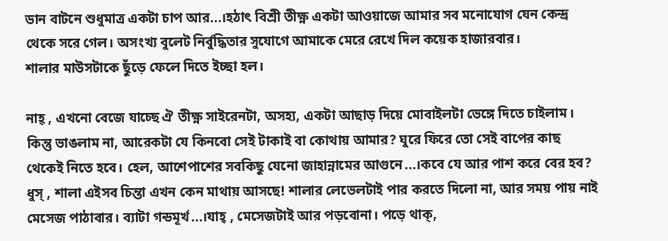ডান বাটনে শুধুমাত্র একটা চাপ আর...।হঠাৎ বিশ্রী তীক্ষ্ণ একটা আওয়াজে আমার সব মনোযোগ যেন কেন্দ্র থেকে সরে গেল। অসংখ্য বুলেট নির্বুদ্ধিতার সুযোগে আমাকে মেরে রেখে দিল কয়েক হাজারবার।
শালার মাউসটাকে ছুঁড়ে ফেলে দিতে ইচ্ছা হল।

নাহ্‌ , এখনো বেজে যাচ্ছে ঐ তীক্ষ্ণ সাইরেনটা, অসহ্য, একটা আছাড় দিয়ে মোবাইলটা ভেঙ্গে দিতে চাইলাম। কিন্তু ভাঙলাম না, আরেকটা যে কিনবো সেই টাকাই বা কোথায় আমার? ঘুরে ফিরে তো সেই বাপের কাছ থেকেই নিতে হবে। হেল, আশেপাশের সবকিছু যেনো জাহান্নামের আগুনে...।কবে যে আর পাশ করে বের হব? ধুস্‌ , শালা এইসব চিন্তা এখন কেন মাথায় আসছে! শালার লেভেলটাই পার করতে দিলো না, আর সময় পায় নাই মেসেজ পাঠাবার। ব্যাটা গন্ডমূর্খ...।যাহ্‌ , মেসেজটাই আর পড়বোনা। পড়ে থাক্‌,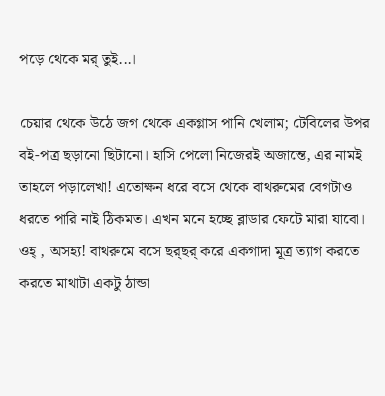পড়ে থেকে মর্‌ তুই...।

চেয়ার থেকে উঠে জগ থেকে একগ্লাস পানি খেলাম; টেবিলের উপর বই-পত্র ছড়ানো ছিটানো। হাসি পেলো নিজেরই অজান্তে, এর নামই তাহলে পড়ালেখা! এতোক্ষন ধরে বসে থেকে বাথরুমের বেগটাও ধরতে পারি নাই ঠিকমত। এখন মনে হচ্ছে ব্লাডার ফেটে মারা যাবো। ওহ্‌ , অসহ্য! বাথরুমে বসে ছর্‌ছর্‌ করে একগাদা মূত্র ত্যাগ করতে করতে মাথাটা একটু ঠান্ডা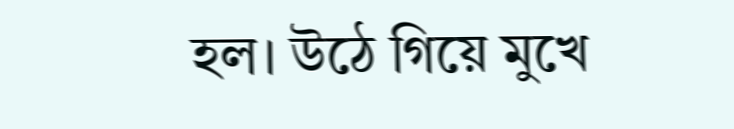হল। উঠে গিয়ে মুখে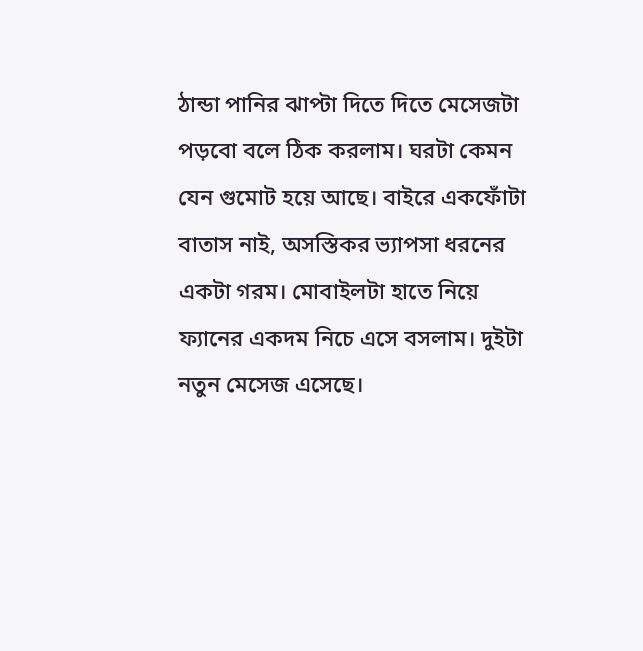ঠান্ডা পানির ঝাপ্টা দিতে দিতে মেসেজটা পড়বো বলে ঠিক করলাম। ঘরটা কেমন যেন গুমোট হয়ে আছে। বাইরে একফোঁটা বাতাস নাই, অসস্তিকর ভ্যাপসা ধরনের একটা গরম। মোবাইলটা হাতে নিয়ে ফ্যানের একদম নিচে এসে বসলাম। দুইটা নতুন মেসেজ এসেছে।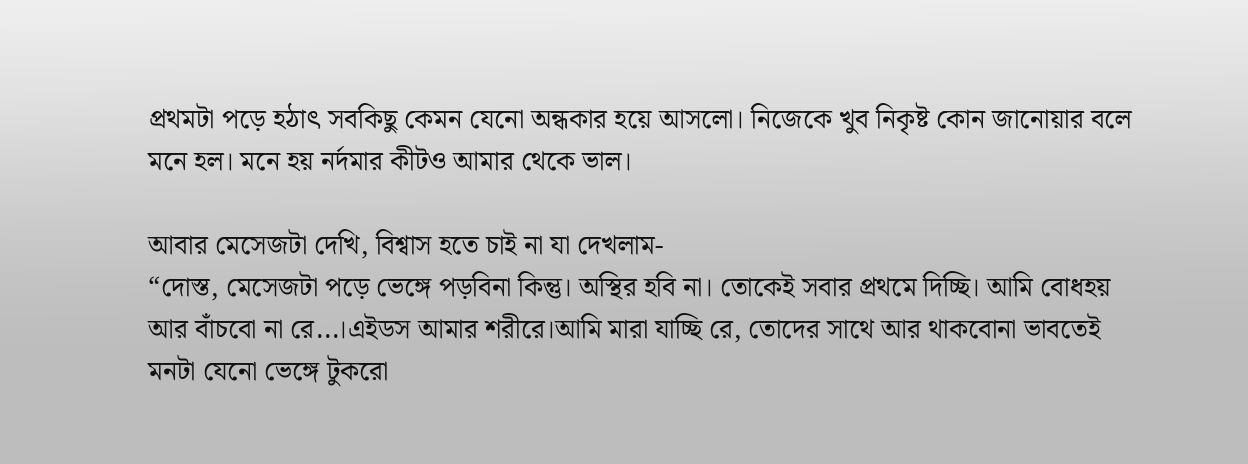প্রথমটা পড়ে হঠাৎ সবকিছু কেমন যেনো অন্ধকার হয়ে আসলো। নিজেকে খুব নিকৃষ্ট কোন জানোয়ার বলে মনে হল। মনে হয় নর্দমার কীটও আমার থেকে ভাল।

আবার মেসেজটা দেখি, বিশ্বাস হতে চাই না যা দেখলাম-
“দোস্ত, মেসেজটা পড়ে ভেঙ্গে পড়বিনা কিন্তু। অস্থির হবি না। তোকেই সবার প্রথমে দিচ্ছি। আমি বোধহয় আর বাঁচবো না রে...।এইডস আমার শরীরে।আমি মারা যাচ্ছি রে, তোদের সাথে আর থাকবোনা ভাবতেই মনটা যেনো ভেঙ্গে টুকরো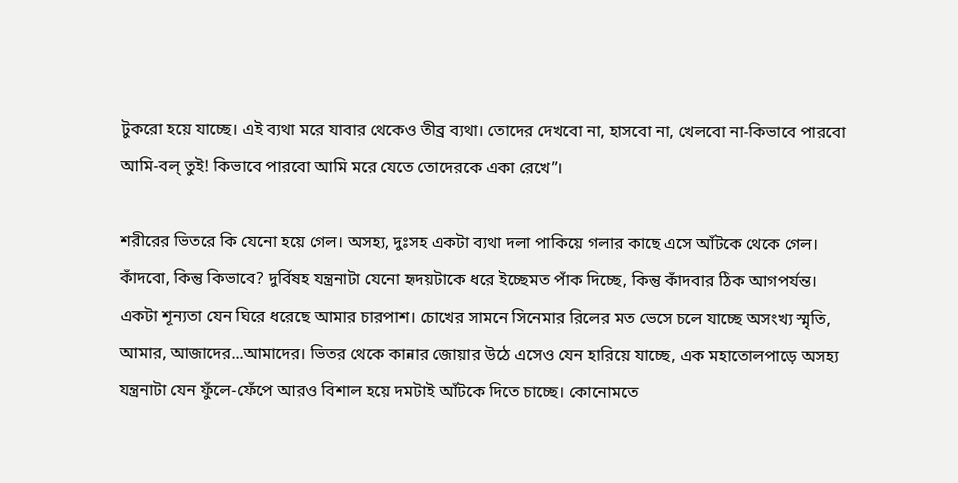টুকরো হয়ে যাচ্ছে। এই ব্যথা মরে যাবার থেকেও তীব্র ব্যথা। তোদের দেখবো না, হাসবো না, খেলবো না-কিভাবে পারবো আমি-বল্‌ তুই! কিভাবে পারবো আমি মরে যেতে তোদেরকে একা রেখে”।

শরীরের ভিতরে কি যেনো হয়ে গেল। অসহ্য, দুঃসহ একটা ব্যথা দলা পাকিয়ে গলার কাছে এসে আঁটকে থেকে গেল। কাঁদবো, কিন্তু কিভাবে? দুর্বিষহ যন্ত্রনাটা যেনো হৃদয়টাকে ধরে ইচ্ছেমত পাঁক দিচ্ছে, কিন্তু কাঁদবার ঠিক আগপর্যন্ত। একটা শূন্যতা যেন ঘিরে ধরেছে আমার চারপাশ। চোখের সামনে সিনেমার রিলের মত ভেসে চলে যাচ্ছে অসংখ্য স্মৃতি, আমার, আজাদের...আমাদের। ভিতর থেকে কান্নার জোয়ার উঠে এসেও যেন হারিয়ে যাচ্ছে, এক মহাতোলপাড়ে অসহ্য যন্ত্রনাটা যেন ফুঁলে-ফেঁপে আরও বিশাল হয়ে দমটাই আঁটকে দিতে চাচ্ছে। কোনোমতে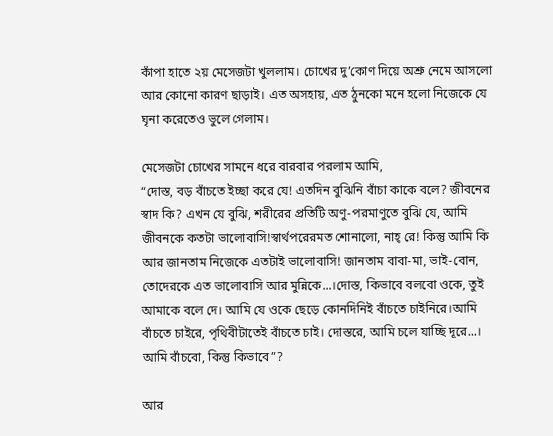কাঁপা হাতে ২য় মেসেজটা খুললাম। চোখের দু’কোণ দিয়ে অশ্রু নেমে আসলো আর কোনো কারণ ছাড়াই। এত অসহায়, এত ঠুনকো মনে হলো নিজেকে যে ঘৃনা করেতেও ভুলে গেলাম।

মেসেজটা চোখের সামনে ধরে বারবার পরলাম আমি,
“দোস্ত, বড় বাঁচতে ইচ্ছা করে যে! এতদিন বুঝিনি বাঁচা কাকে বলে? জীবনের স্বাদ কি? এখন যে বুঝি, শরীরের প্রতিটি অণু-পরমাণুতে বুঝি যে, আমি জীবনকে কতটা ভালোবাসি!স্বার্থপরেরমত শোনালো, নাহ্‌ রে! কিন্তু আমি কি আর জানতাম নিজেকে এতটাই ভালোবাসি! জানতাম বাবা-মা, ভাই-বোন, তোদেরকে এত ভালোবাসি আর মুন্নিকে...।দোস্ত, কিভাবে বলবো ওকে, তুই আমাকে বলে দে। আমি যে ওকে ছেড়ে কোনদিনিই বাঁচতে চাইনিরে।আমি বাঁচতে চাইরে, পৃথিবীটাতেই বাঁচতে চাই। দোস্তরে, আমি চলে যাচ্ছি দূরে...। আমি বাঁচবো, কিন্তু কিভাবে”?

আর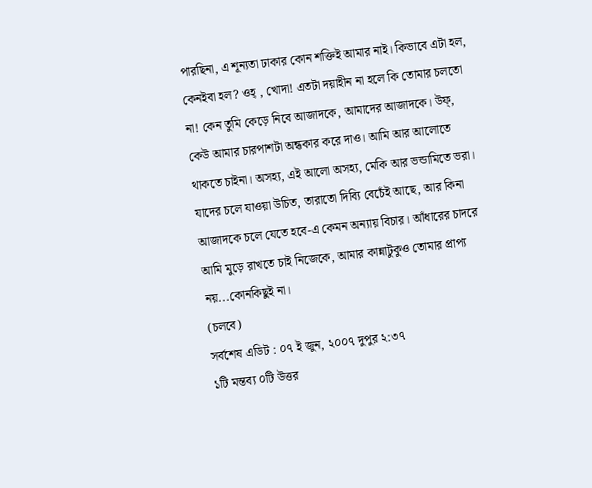পারছিনা, এ শূন্যতা ঢাকার কোন শক্তিই আমার নাই। কিভাবে এটা হল, কেনইবা হল? ওহ্‌ , খোদা! এতটা দয়াহীন না হলে কি তোমার চলতো না! কেন তুমি কেড়ে নিবে আজাদকে, আমাদের আজাদকে। উফ্‌, কেউ আমার চারপাশটা অন্ধকার করে দাও। আমি আর আলোতে থাকতে চাইনা। অসহ্য, এই আলো অসহ্য, মেকি আর ভন্ডামিতে ভরা। যাদের চলে যাওয়া উচিত, তারাতো দিব্যি বেচেঁই আছে, আর কিনা আজাদকে চলে যেতে হবে-এ কেমন অন্যায় বিচার। আঁধারের চাদরে আমি মুড়ে রাখতে চাই নিজেকে, আমার কান্নাটুকুও তোমার প্রাপ্য নয়...কোনকিছুই না।
(চলবে)
সর্বশেষ এডিট : ০৭ ই জুন, ২০০৭ দুপুর ২:৩৭
১টি মন্তব্য ০টি উত্তর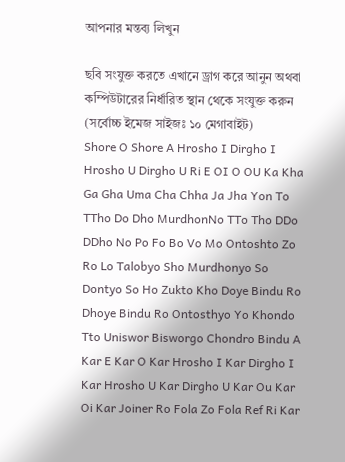আপনার মন্তব্য লিখুন

ছবি সংযুক্ত করতে এখানে ড্রাগ করে আনুন অথবা কম্পিউটারের নির্ধারিত স্থান থেকে সংযুক্ত করুন (সর্বোচ্চ ইমেজ সাইজঃ ১০ মেগাবাইট)
Shore O Shore A Hrosho I Dirgho I Hrosho U Dirgho U Ri E OI O OU Ka Kha Ga Gha Uma Cha Chha Ja Jha Yon To TTho Do Dho MurdhonNo TTo Tho DDo DDho No Po Fo Bo Vo Mo Ontoshto Zo Ro Lo Talobyo Sho Murdhonyo So Dontyo So Ho Zukto Kho Doye Bindu Ro Dhoye Bindu Ro Ontosthyo Yo Khondo Tto Uniswor Bisworgo Chondro Bindu A Kar E Kar O Kar Hrosho I Kar Dirgho I Kar Hrosho U Kar Dirgho U Kar Ou Kar Oi Kar Joiner Ro Fola Zo Fola Ref Ri Kar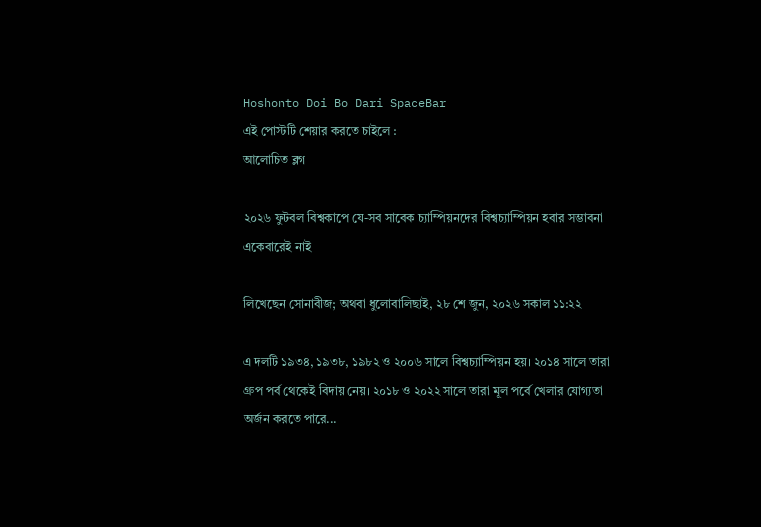Hoshonto Doi Bo Dari SpaceBar
এই পোস্টটি শেয়ার করতে চাইলে :
আলোচিত ব্লগ

২০২৬ ফুটবল বিশ্বকাপে যে-সব সাবেক চ্যাম্পিয়নদের বিশ্বচ্যাম্পিয়ন হবার সম্ভাবনা একেবারেই নাই

লিখেছেন সোনাবীজ; অথবা ধুলোবালিছাই, ২৮ শে জুন, ২০২৬ সকাল ১১:২২

এ দলটি ১৯৩৪, ১৯৩৮, ১৯৮২ ও ২০০৬ সালে বিশ্বচ্যাম্পিয়ন হয়। ২০১৪ সালে তারা গ্রুপ পর্ব থেকেই বিদায় নেয়। ২০১৮ ও ২০২২ সালে তারা মূল পর্বে খেলার যোগ্যতা অর্জন করতে পারে...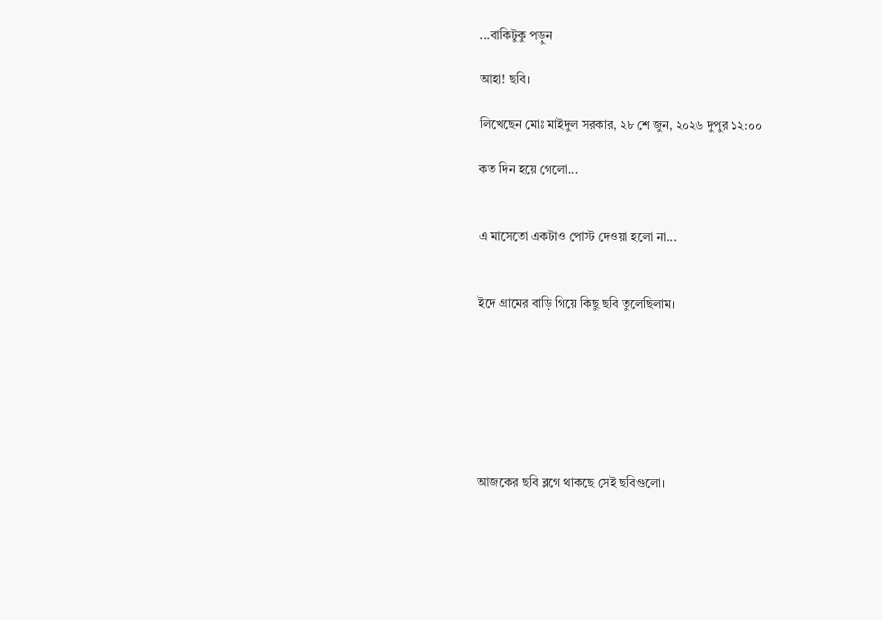...বাকিটুকু পড়ুন

আহা! ছবি।

লিখেছেন মোঃ মাইদুল সরকার, ২৮ শে জুন, ২০২৬ দুপুর ১২:০০

কত দিন হয়ে গেলো...


এ মাসেতো একটাও পোস্ট দেওয়া হলো না...


ইদে গ্রামের বাড়ি গিয়ে কিছু ছবি তুলেছিলাম।







আজকের ছবি ব্লগে থাকছে সেই ছবিগুলো।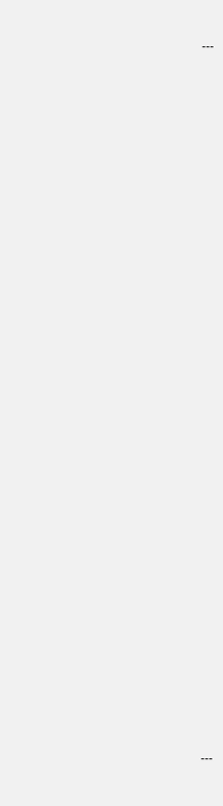---
































---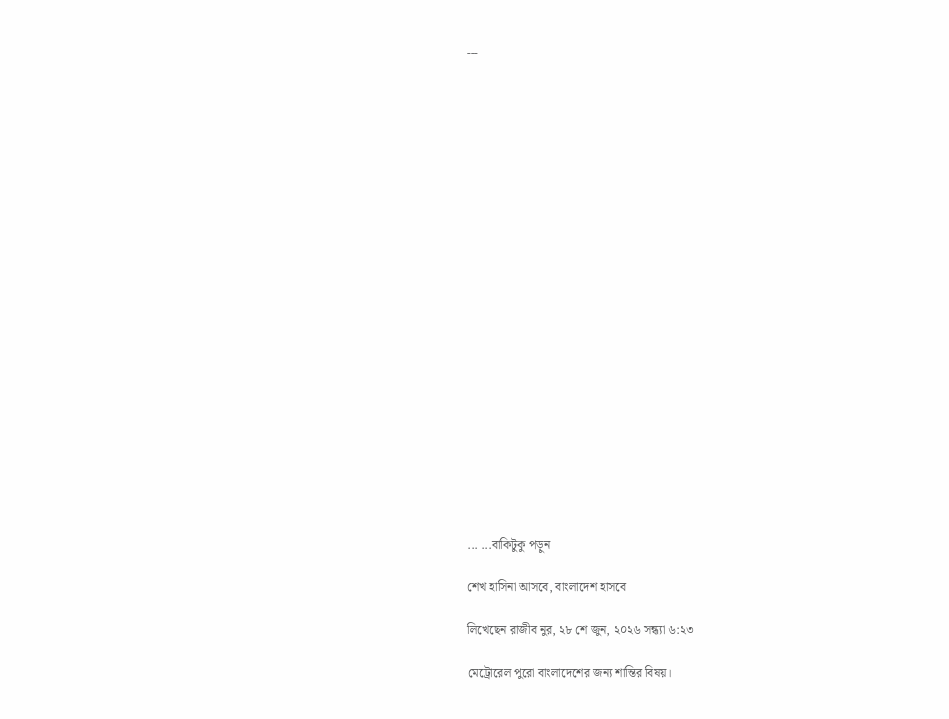---






















... ...বাকিটুকু পড়ুন

শেখ হাসিনা আসবে, বাংলাদেশ হাসবে

লিখেছেন রাজীব নুর, ২৮ শে জুন, ২০২৬ সন্ধ্যা ৬:২৩

মেট্রোরেল পুরো বাংলাদেশের জন্য শান্তির বিষয়।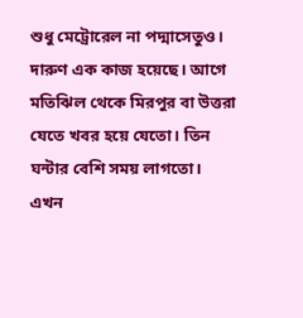শুধু মেট্রোরেল না পদ্মাসেতুও। দারুণ এক কাজ হয়েছে। আগে মতিঝিল থেকে মিরপুর বা উত্তরা যেতে খবর হয়ে যেতো। তিন ঘন্টার বেশি সময় লাগতো। এখন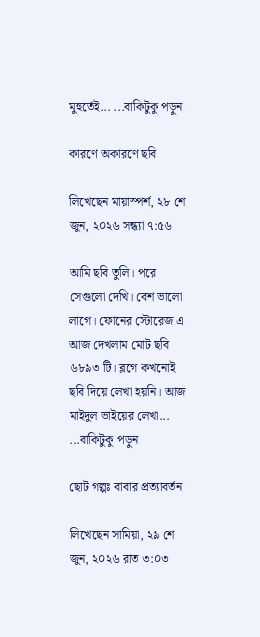মুহুর্তেই... ...বাকিটুকু পড়ুন

কারণে অকারণে ছবি

লিখেছেন মায়াস্পর্শ, ২৮ শে জুন, ২০২৬ সন্ধ্যা ৭:৫৬

আমি ছবি তুলি। পরে সেগুলো দেখি। বেশ ভালো লাগে। ফোনের স্টোরেজ এ আজ দেখলাম মোট ছবি ৬৮৯৩ টি। ব্লগে কখনোই ছবি দিয়ে লেখা হয়নি। আজ মাইদুল ভাইয়ের লেখা... ...বাকিটুকু পড়ুন

ছোট গল্পঃ বাবার প্রত্যাবর্তন

লিখেছেন সামিয়া, ২৯ শে জুন, ২০২৬ রাত ৩:০৩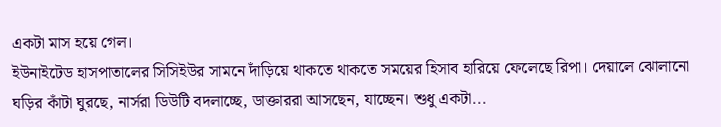একটা মাস হয়ে গেল।
ইউনাইটেড হাসপাতালের সিসিইউর সামনে দাঁড়িয়ে থাকতে থাকতে সময়ের হিসাব হারিয়ে ফেলেছে রিপা। দেয়ালে ঝোলানো ঘড়ির কাঁটা ঘুরছে, নার্সরা ডিউটি বদলাচ্ছে, ডাক্তাররা আসছেন, যাচ্ছেন। শুধু একটা...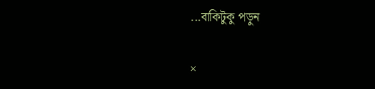...বাকিটুকু পড়ুন

×